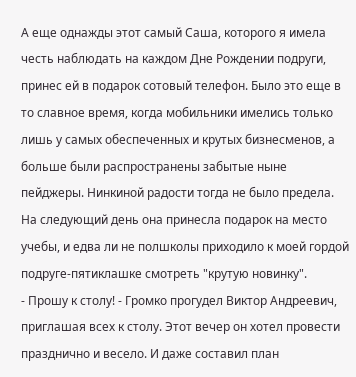А еще однажды этот самый Саша, которого я имела честь наблюдать на каждом Дне Рождении подруги, принес ей в подарок сотовый телефон. Было это еще в то славное время, когда мобильники имелись только лишь у самых обеспеченных и крутых бизнесменов, а больше были распространены забытые ныне пейджеры. Нинкиной радости тогда не было предела. На следующий день она принесла подарок на место учебы, и едва ли не полшколы приходило к моей гордой подруге-пятиклашке смотреть "крутую новинку".
- Прошу к столу! - Громко прогудел Виктор Андреевич, приглашая всех к столу. Этот вечер он хотел провести празднично и весело. И даже составил план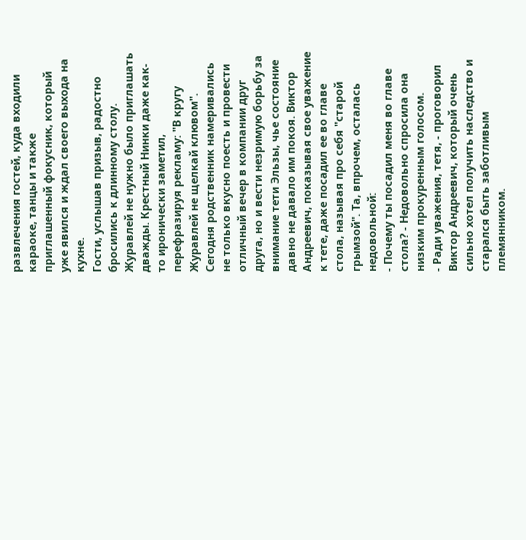развлечения гостей, куда входили караоке, танцы и также приглашенный фокусник, который уже явился и ждал своего выхода на кухне.
Гости, услышав призыв, радостно бросились к длинному столу. Журавлей не нужно было приглашать дважды. Крестный Нинки даже как-то иронически заметил, перефразируя рекламу: "В кругу Журавлей не щелкай клювом".
Сегодня родственник намеривались не только вкусно поесть и провести отличный вечер в компании друг друга, но и вести незримую борьбу за внимание тети Эльзы, чье состояние давно не давало им покоя. Виктор Андреевич, показывая свое уважение к тете, даже посадил ее во главе стола, называя про себя "старой грымзой". Та, впрочем, осталась недовольной:
- Почему ты посадил меня во главе стола? - Недовольно спросила она низким прокуренным голосом.
- Ради уважения, тетя, - проговорил Виктор Андреевич, который очень сильно хотел получить наследство и старался быть заботливым племянником.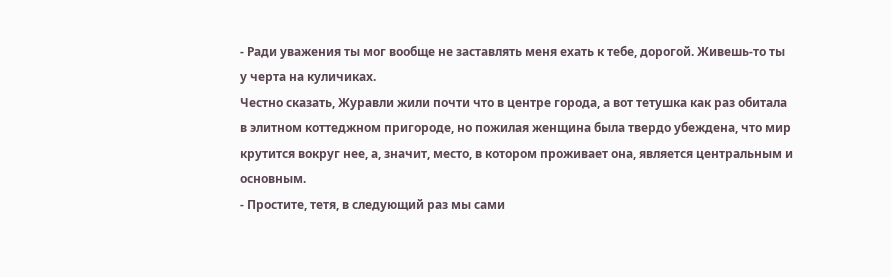- Ради уважения ты мог вообще не заставлять меня ехать к тебе, дорогой. Живешь-то ты у черта на куличиках.
Честно сказать, Журавли жили почти что в центре города, а вот тетушка как раз обитала в элитном коттеджном пригороде, но пожилая женщина была твердо убеждена, что мир крутится вокруг нее, а, значит, место, в котором проживает она, является центральным и основным.
- Простите, тетя, в следующий раз мы сами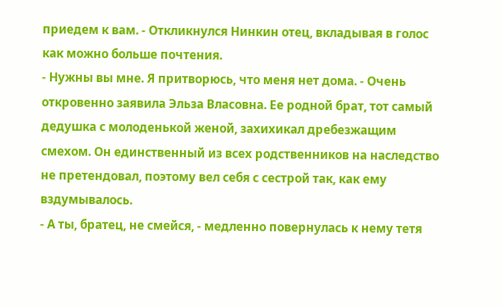приедем к вам. - Откликнулся Нинкин отец, вкладывая в голос как можно больше почтения.
- Нужны вы мне. Я притворюсь, что меня нет дома. - Очень откровенно заявила Эльза Власовна. Ее родной брат, тот самый дедушка с молоденькой женой, захихикал дребезжащим смехом. Он единственный из всех родственников на наследство не претендовал, поэтому вел себя с сестрой так, как ему вздумывалось.
- А ты, братец, не смейся, - медленно повернулась к нему тетя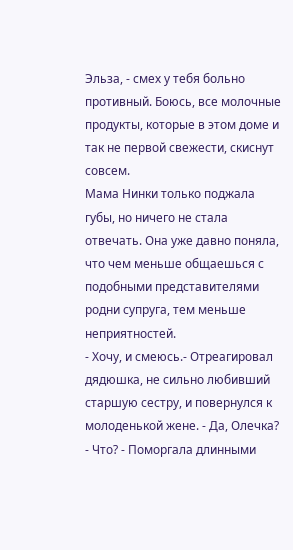Эльза, - смех у тебя больно противный. Боюсь, все молочные продукты, которые в этом доме и так не первой свежести, скиснут совсем.
Мама Нинки только поджала губы, но ничего не стала отвечать. Она уже давно поняла, что чем меньше общаешься с подобными представителями родни супруга, тем меньше неприятностей.
- Хочу, и смеюсь.- Отреагировал дядюшка, не сильно любивший старшую сестру, и повернулся к молоденькой жене. - Да, Олечка?
- Что? - Поморгала длинными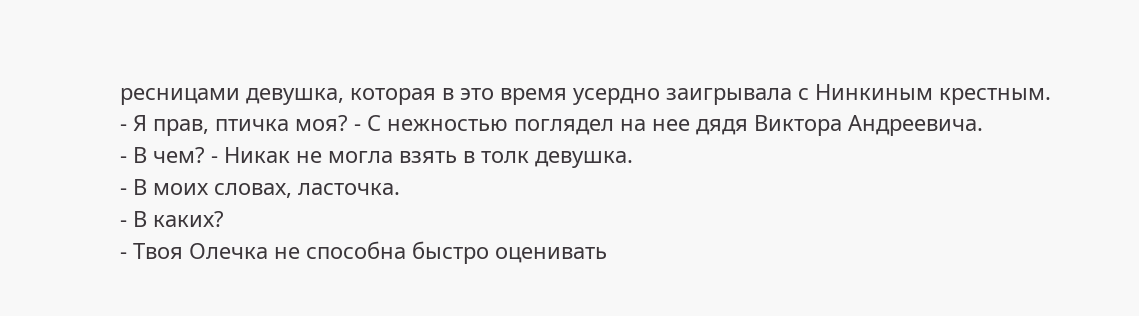ресницами девушка, которая в это время усердно заигрывала с Нинкиным крестным.
- Я прав, птичка моя? - С нежностью поглядел на нее дядя Виктора Андреевича.
- В чем? - Никак не могла взять в толк девушка.
- В моих словах, ласточка.
- В каких?
- Твоя Олечка не способна быстро оценивать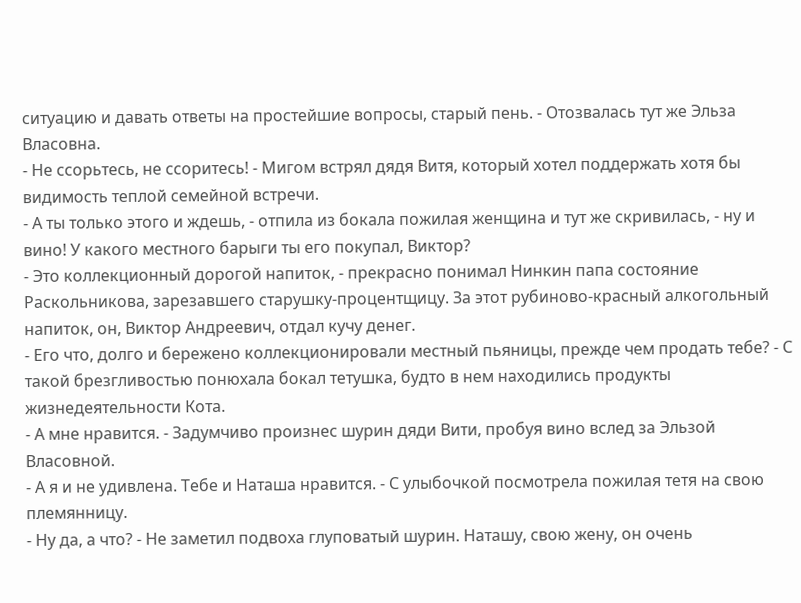ситуацию и давать ответы на простейшие вопросы, старый пень. - Отозвалась тут же Эльза Власовна.
- Не ссорьтесь, не ссоритесь! - Мигом встрял дядя Витя, который хотел поддержать хотя бы видимость теплой семейной встречи.
- А ты только этого и ждешь, - отпила из бокала пожилая женщина и тут же скривилась, - ну и вино! У какого местного барыги ты его покупал, Виктор?
- Это коллекционный дорогой напиток, - прекрасно понимал Нинкин папа состояние Раскольникова, зарезавшего старушку-процентщицу. За этот рубиново-красный алкогольный напиток, он, Виктор Андреевич, отдал кучу денег.
- Его что, долго и бережено коллекционировали местный пьяницы, прежде чем продать тебе? - С такой брезгливостью понюхала бокал тетушка, будто в нем находились продукты жизнедеятельности Кота.
- А мне нравится. - Задумчиво произнес шурин дяди Вити, пробуя вино вслед за Эльзой Власовной.
- А я и не удивлена. Тебе и Наташа нравится. - С улыбочкой посмотрела пожилая тетя на свою племянницу.
- Ну да, а что? - Не заметил подвоха глуповатый шурин. Наташу, свою жену, он очень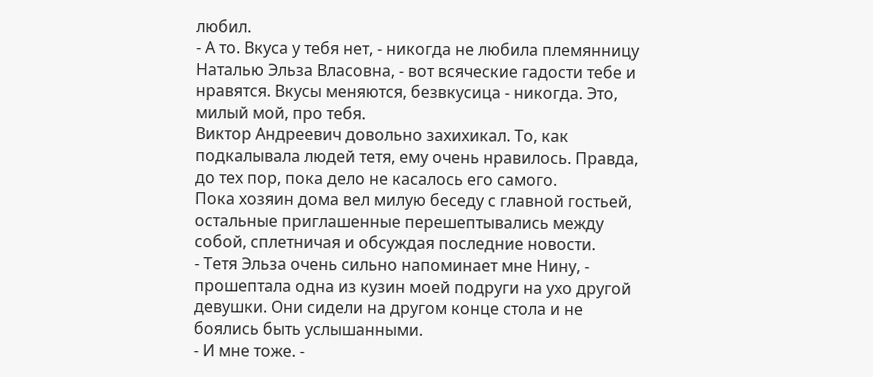любил.
- А то. Вкуса у тебя нет, - никогда не любила племянницу Наталью Эльза Власовна, - вот всяческие гадости тебе и нравятся. Вкусы меняются, безвкусица - никогда. Это, милый мой, про тебя.
Виктор Андреевич довольно захихикал. То, как подкалывала людей тетя, ему очень нравилось. Правда, до тех пор, пока дело не касалось его самого.
Пока хозяин дома вел милую беседу с главной гостьей, остальные приглашенные перешептывались между собой, сплетничая и обсуждая последние новости.
- Тетя Эльза очень сильно напоминает мне Нину, - прошептала одна из кузин моей подруги на ухо другой девушки. Они сидели на другом конце стола и не боялись быть услышанными.
- И мне тоже. -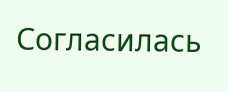Согласилась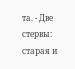та. - Две стервы: старая и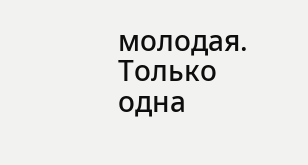молодая. Только одна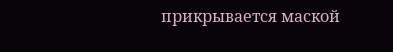прикрывается маской